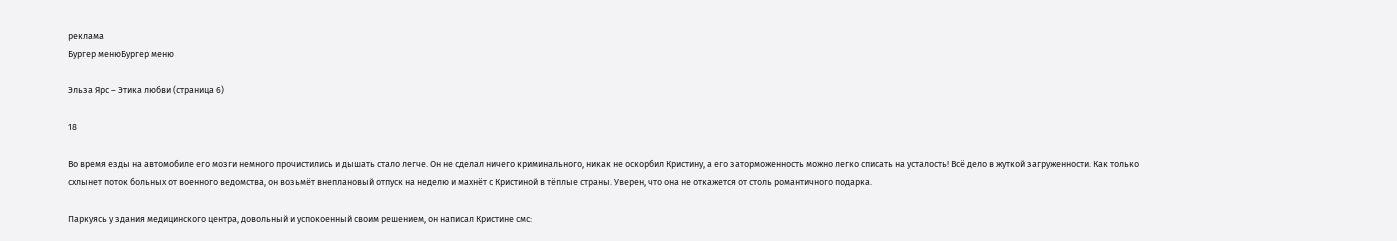реклама
Бургер менюБургер меню

Эльза Ярс – Этика любви (страница 6)

18

Во время езды на автомобиле его мозги немного прочистились и дышать стало легче. Он не сделал ничего криминального, никак не оскорбил Кристину, а его заторможенность можно легко списать на усталость! Всё дело в жуткой загруженности. Как только схлынет поток больных от военного ведомства, он возьмёт внеплановый отпуск на неделю и махнёт с Кристиной в тёплые страны. Уверен, что она не откажется от столь романтичного подарка.

Паркуясь у здания медицинского центра, довольный и успокоенный своим решением, он написал Кристине смс: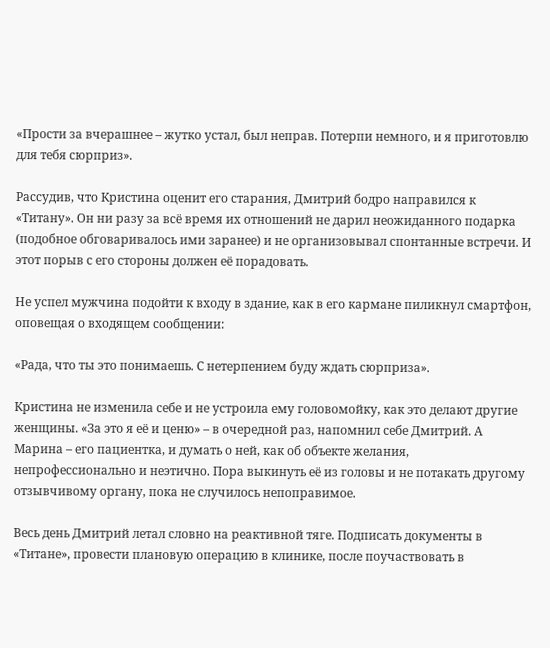«Прости за вчерашнее – жутко устал, был неправ. Потерпи немного, и я приготовлю для тебя сюрприз».

Рассудив, что Кристина оценит его старания, Дмитрий бодро направился к «Титану». Он ни разу за всё время их отношений не дарил неожиданного подарка (подобное обговаривалось ими заранее) и не организовывал спонтанные встречи. И этот порыв с его стороны должен её порадовать.

Не успел мужчина подойти к входу в здание, как в его кармане пиликнул смартфон, оповещая о входящем сообщении:

«Рада, что ты это понимаешь. С нетерпением буду ждать сюрприза».

Кристина не изменила себе и не устроила ему головомойку, как это делают другие женщины. «За это я её и ценю» – в очередной раз, напомнил себе Дмитрий. А Марина – его пациентка, и думать о ней, как об объекте желания, непрофессионально и неэтично. Пора выкинуть её из головы и не потакать другому отзывчивому органу, пока не случилось непоправимое.

Весь день Дмитрий летал словно на реактивной тяге. Подписать документы в «Титане», провести плановую операцию в клинике, после поучаствовать в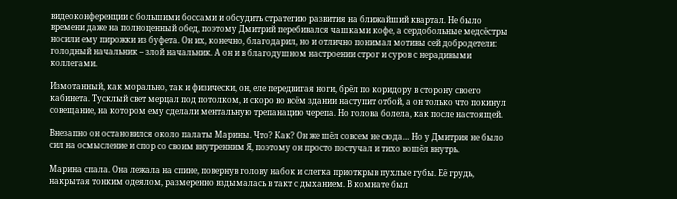видеоконференции с большими боссами и обсудить стратегию развития на ближайший квартал. Не было времени даже на полноценный обед, поэтому Дмитрий перебивался чашками кофе, а сердобольные медсёстры носили ему пирожки из буфета. Он их, конечно, благодарил, но и отлично понимал мотивы сей добродетели: голодный начальник – злой начальник. А он и в благодушном настроении строг и суров с нерадивыми коллегами.

Измотанный, как морально, так и физически, он, еле передвигая ноги, брёл по коридору в сторону своего кабинета. Тусклый свет мерцал под потолком, и скоро во всём здании наступит отбой, а он только что покинул совещание, на котором ему сделали ментальную трепанацию черепа. Но голова болела, как после настоящей.

Внезапно он остановился около палаты Марины. Что? Как? Он же шёл совсем не сюда… Но у Дмитрия не было сил на осмысление и спор со своим внутренним Я, поэтому он просто постучал и тихо вошёл внутрь.

Марина спала. Она лежала на спине, повернув голову набок и слегка приоткрыв пухлые губы. Её грудь, накрытая тонким одеялом, размеренно вздымалась в такт с дыханием. В комнате был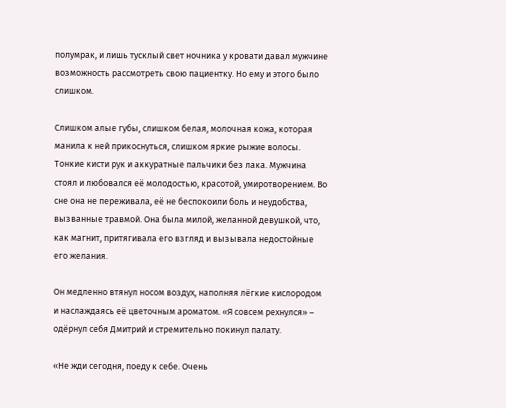полумрак, и лишь тусклый свет ночника у кровати давал мужчине возможность рассмотреть свою пациентку. Но ему и этого было слишком.

Слишком алые губы, слишком белая, молочная кожа, которая манила к ней прикоснуться, слишком яркие рыжие волосы. Тонкие кисти рук и аккуратные пальчики без лака. Мужчина стоял и любовался её молодостью, красотой, умиротворением. Во сне она не переживала, её не беспокоили боль и неудобства, вызванные травмой. Она была милой, желанной девушкой, что, как магнит, притягивала его взгляд и вызывала недостойные его желания.

Он медленно втянул носом воздух, наполняя лёгкие кислородом и наслаждаясь её цветочным ароматом. «Я совсем рехнулся» – одёрнул себя Дмитрий и стремительно покинул палату.

«Не жди сегодня, поеду к себе. Очень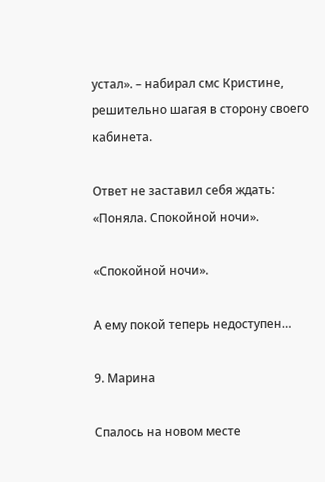устал». – набирал смс Кристине, решительно шагая в сторону своего кабинета.

Ответ не заставил себя ждать: «Поняла. Спокойной ночи».

«Спокойной ночи».

А ему покой теперь недоступен…

9. Марина

Спалось на новом месте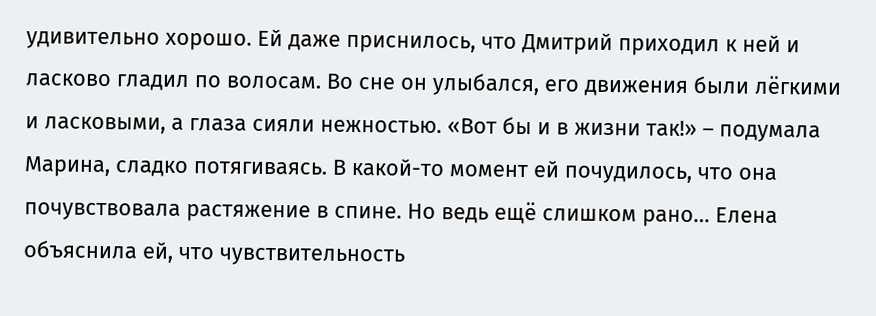удивительно хорошо. Ей даже приснилось, что Дмитрий приходил к ней и ласково гладил по волосам. Во сне он улыбался, его движения были лёгкими и ласковыми, а глаза сияли нежностью. «Вот бы и в жизни так!» – подумала Марина, сладко потягиваясь. В какой-то момент ей почудилось, что она почувствовала растяжение в спине. Но ведь ещё слишком рано… Елена объяснила ей, что чувствительность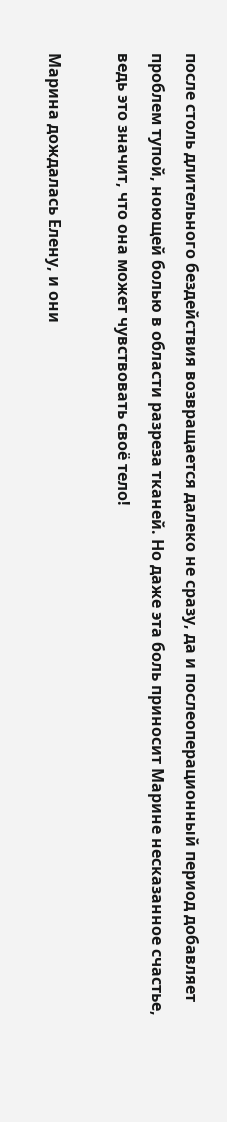после столь длительного бездействия возвращается далеко не сразу, да и послеоперационный период добавляет проблем тупой, ноющей болью в области разреза тканей. Но даже эта боль приносит Марине несказанное счастье, ведь это значит, что она может чувствовать своё тело!

Марина дождалась Елену, и они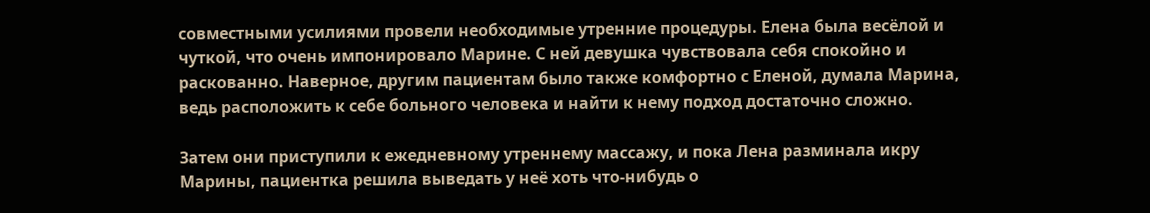совместными усилиями провели необходимые утренние процедуры. Елена была весёлой и чуткой, что очень импонировало Марине. С ней девушка чувствовала себя спокойно и раскованно. Наверное, другим пациентам было также комфортно с Еленой, думала Марина, ведь расположить к себе больного человека и найти к нему подход достаточно сложно.

Затем они приступили к ежедневному утреннему массажу, и пока Лена разминала икру Марины, пациентка решила выведать у неё хоть что-нибудь о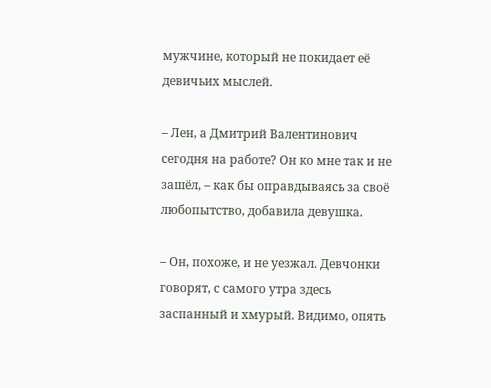мужчине, который не покидает её девичьих мыслей.

– Лен, а Дмитрий Валентинович сегодня на работе? Он ко мне так и не зашёл, – как бы оправдываясь за своё любопытство, добавила девушка.

– Он, похоже, и не уезжал. Девчонки говорят, с самого утра здесь заспанный и хмурый. Видимо, опять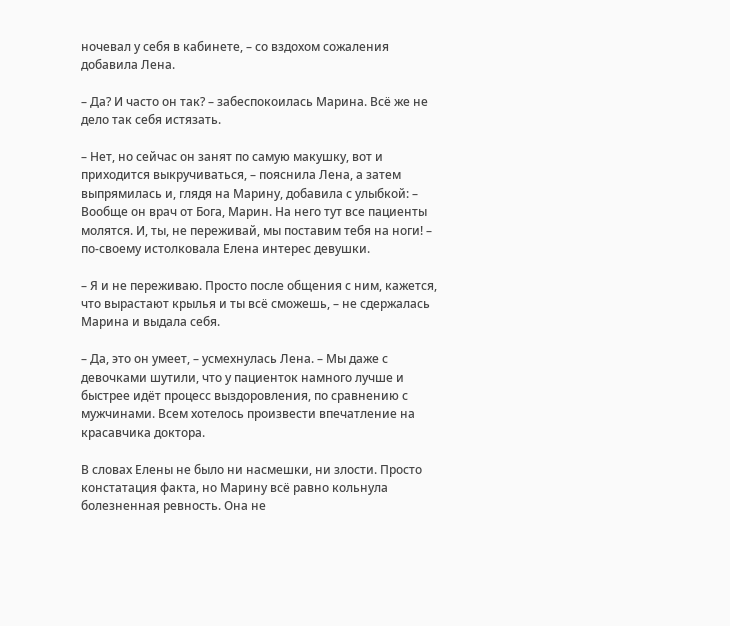ночевал у себя в кабинете, – со вздохом сожаления добавила Лена.

– Да? И часто он так? – забеспокоилась Марина. Всё же не дело так себя истязать.

– Нет, но сейчас он занят по самую макушку, вот и приходится выкручиваться, – пояснила Лена, а затем выпрямилась и, глядя на Марину, добавила с улыбкой: – Вообще он врач от Бога, Марин. На него тут все пациенты молятся. И, ты, не переживай, мы поставим тебя на ноги! – по-своему истолковала Елена интерес девушки.

– Я и не переживаю. Просто после общения с ним, кажется, что вырастают крылья и ты всё сможешь, – не сдержалась Марина и выдала себя.

– Да, это он умеет, – усмехнулась Лена. – Мы даже с девочками шутили, что у пациенток намного лучше и быстрее идёт процесс выздоровления, по сравнению с мужчинами. Всем хотелось произвести впечатление на красавчика доктора.

В словах Елены не было ни насмешки, ни злости. Просто констатация факта, но Марину всё равно кольнула болезненная ревность. Она не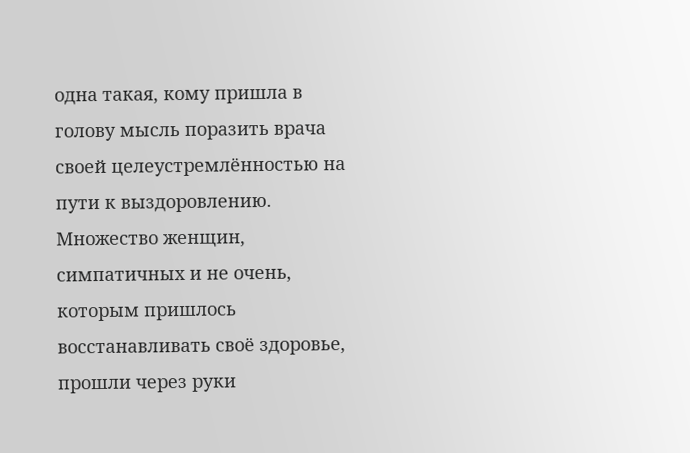одна такая, кому пришла в голову мысль поразить врача своей целеустремлённостью на пути к выздоровлению. Множество женщин, симпатичных и не очень, которым пришлось восстанавливать своё здоровье, прошли через руки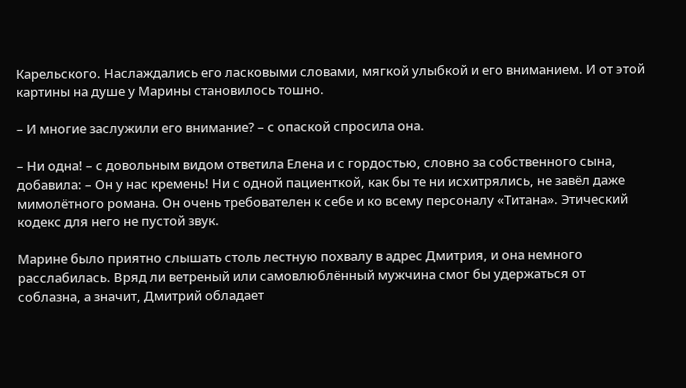Карельского. Наслаждались его ласковыми словами, мягкой улыбкой и его вниманием. И от этой картины на душе у Марины становилось тошно.

– И многие заслужили его внимание? – с опаской спросила она.

– Ни одна! – с довольным видом ответила Елена и с гордостью, словно за собственного сына, добавила: – Он у нас кремень! Ни с одной пациенткой, как бы те ни исхитрялись, не завёл даже мимолётного романа. Он очень требователен к себе и ко всему персоналу «Титана». Этический кодекс для него не пустой звук.

Марине было приятно слышать столь лестную похвалу в адрес Дмитрия, и она немного расслабилась. Вряд ли ветреный или самовлюблённый мужчина смог бы удержаться от соблазна, а значит, Дмитрий обладает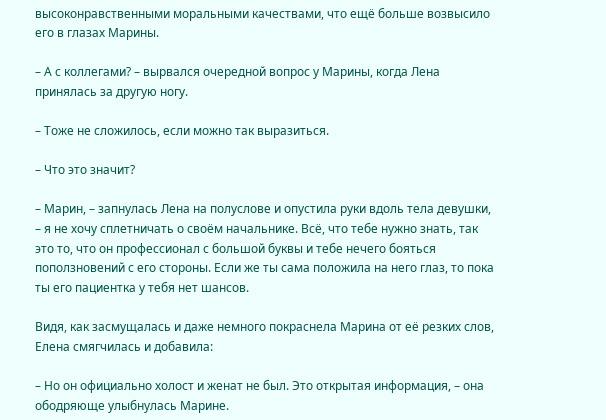высоконравственными моральными качествами, что ещё больше возвысило его в глазах Марины.

– А с коллегами? – вырвался очередной вопрос у Марины, когда Лена принялась за другую ногу.

– Тоже не сложилось, если можно так выразиться.

– Что это значит?

– Марин, – запнулась Лена на полуслове и опустила руки вдоль тела девушки, – я не хочу сплетничать о своём начальнике. Всё, что тебе нужно знать, так это то, что он профессионал с большой буквы и тебе нечего бояться поползновений с его стороны. Если же ты сама положила на него глаз, то пока ты его пациентка у тебя нет шансов.

Видя, как засмущалась и даже немного покраснела Марина от её резких слов, Елена смягчилась и добавила:

– Но он официально холост и женат не был. Это открытая информация, – она ободряюще улыбнулась Марине.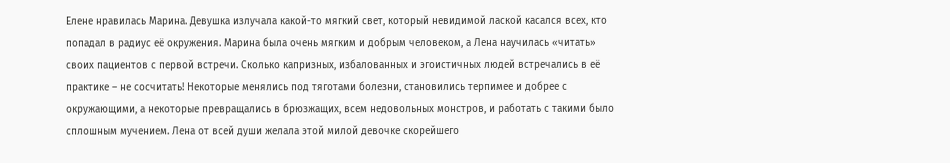Елене нравилась Марина. Девушка излучала какой-то мягкий свет, который невидимой лаской касался всех, кто попадал в радиус её окружения. Марина была очень мягким и добрым человеком, а Лена научилась «читать» своих пациентов с первой встречи. Сколько капризных, избалованных и эгоистичных людей встречались в её практике – не сосчитать! Некоторые менялись под тяготами болезни, становились терпимее и добрее с окружающими, а некоторые превращались в брюзжащих, всем недовольных монстров, и работать с такими было сплошным мучением. Лена от всей души желала этой милой девочке скорейшего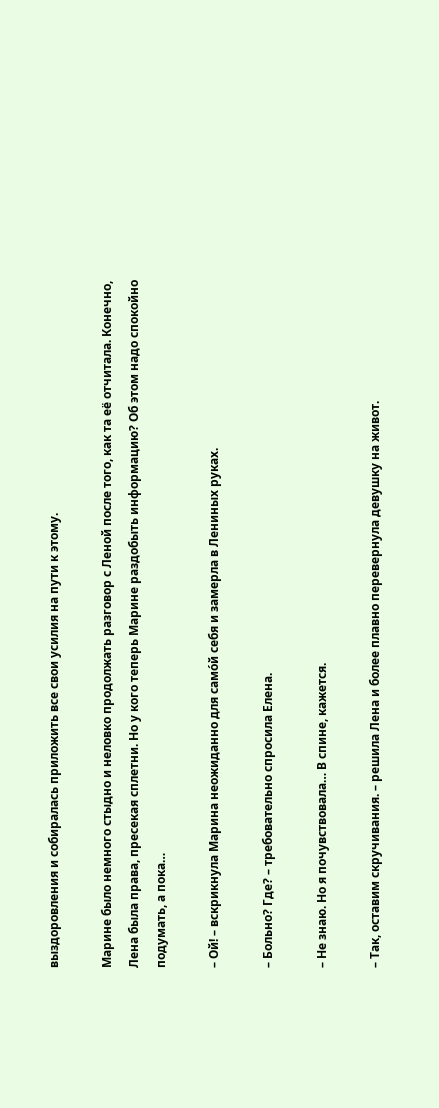выздоровления и собиралась приложить все свои усилия на пути к этому.

Марине было немного стыдно и неловко продолжать разговор с Леной после того, как та её отчитала. Конечно, Лена была права, пресекая сплетни. Но у кого теперь Марине раздобыть информацию? Об этом надо спокойно подумать, а пока…

– Ой! – вскрикнула Марина неожиданно для само́й себя и замерла в Лениных руках.

– Больно? Где? – требовательно спросила Елена.

– Не знаю. Но я почувствовала… В спине, кажется.

– Так, оставим скручивания. – решила Лена и более плавно перевернула девушку на живот.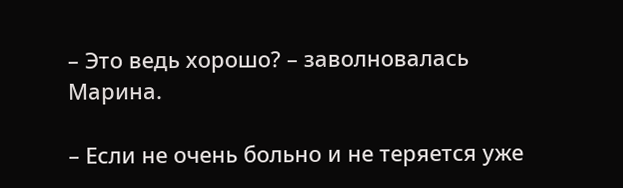– Это ведь хорошо? – заволновалась Марина.

– Если не очень больно и не теряется уже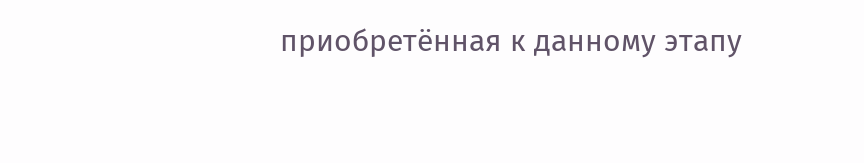приобретённая к данному этапу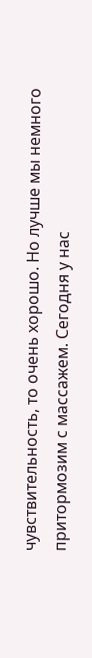чувствительность, то очень хорошо. Но лучше мы немного притормозим с массажем. Сегодня у нас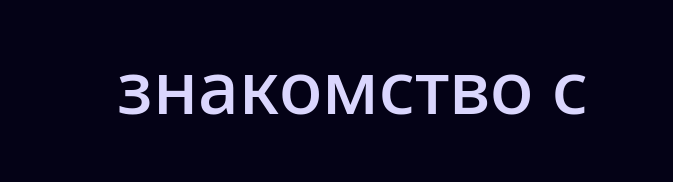знакомство с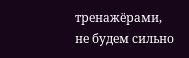тренажёрами, не будем сильно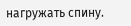нагружать спину.